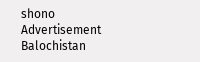shono
Advertisement
Balochistan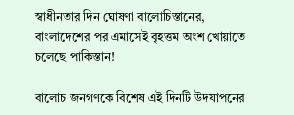স্বাধীনতার দিন ঘোষণা বালোচিস্তানের, বাংলাদেশের পর এমাসেই বৃহত্তম অংশ খোয়াতে চলেছে পাকিস্তান!

বালোচ জনগণকে বিশেষ এই দিনটি উদযাপনের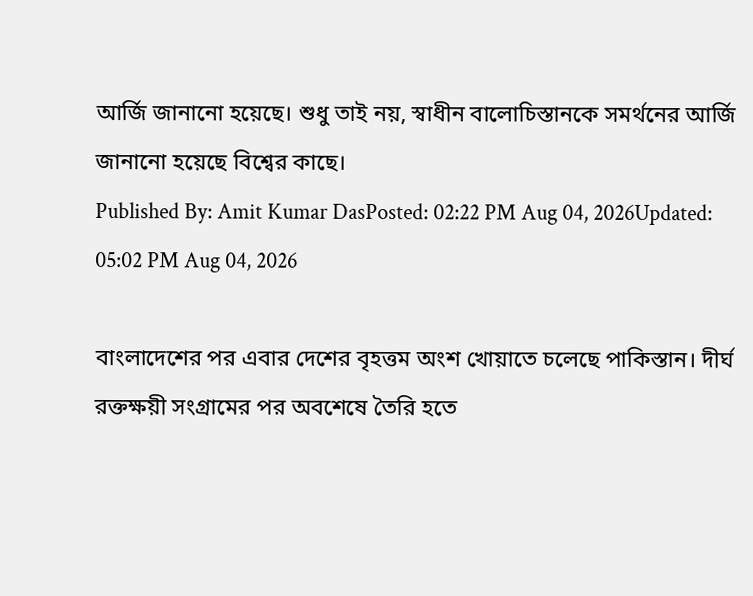আর্জি জানানো হয়েছে। শুধু তাই নয়, স্বাধীন বালোচিস্তানকে সমর্থনের আর্জি জানানো হয়েছে বিশ্বের কাছে।
Published By: Amit Kumar DasPosted: 02:22 PM Aug 04, 2026Updated: 05:02 PM Aug 04, 2026

বাংলাদেশের পর এবার দেশের বৃহত্তম অংশ খোয়াতে চলেছে পাকিস্তান। দীর্ঘ রক্তক্ষয়ী সংগ্রামের পর অবশেষে তৈরি হতে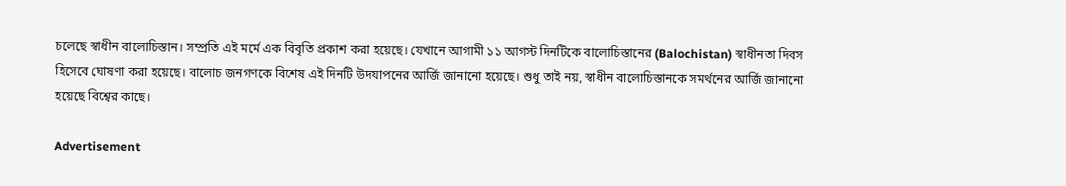চলেছে স্বাধীন বালোচিস্তান। সম্প্রতি এই মর্মে এক বিবৃতি প্রকাশ করা হয়েছে। যেখানে আগামী ১১ আগস্ট দিনটিকে বালোচিস্তানের (Balochistan) স্বাধীনতা দিবস হিসেবে ঘোষণা করা হয়েছে। বালোচ জনগণকে বিশেষ এই দিনটি উদযাপনের আর্জি জানানো হয়েছে। শুধু তাই নয়, স্বাধীন বালোচিস্তানকে সমর্থনের আর্জি জানানো হয়েছে বিশ্বের কাছে।

Advertisement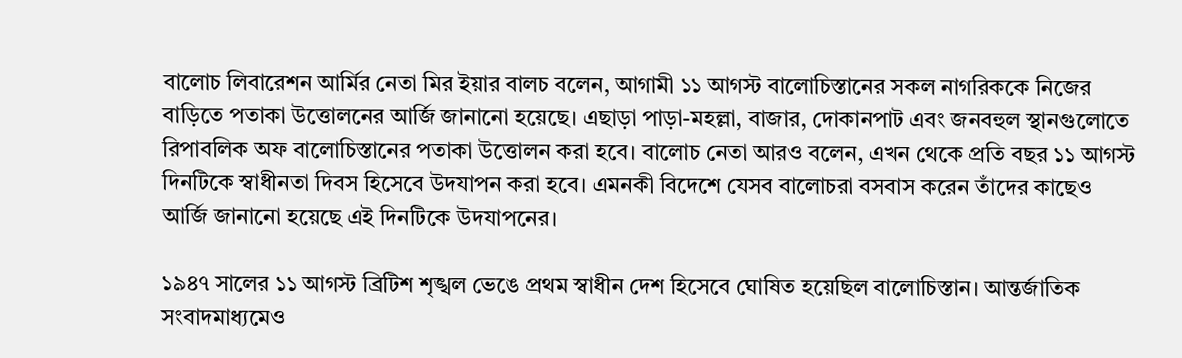বালোচ লিবারেশন আর্মির নেতা মির ইয়ার বালচ বলেন, আগামী ১১ আগস্ট বালোচিস্তানের সকল নাগরিককে নিজের বাড়িতে পতাকা উত্তোলনের আর্জি জানানো হয়েছে। এছাড়া পাড়া-মহল্লা, বাজার, দোকানপাট এবং জনবহুল স্থানগুলোতে রিপাবলিক অফ বালোচিস্তানের পতাকা উত্তোলন করা হবে। বালোচ নেতা আরও বলেন, এখন থেকে প্রতি বছর ১১ আগস্ট দিনটিকে স্বাধীনতা দিবস হিসেবে উদযাপন করা হবে। এমনকী বিদেশে যেসব বালোচরা বসবাস করেন তাঁদের কাছেও আর্জি জানানো হয়েছে এই দিনটিকে উদযাপনের।

১৯৪৭ সালের ১১ আগস্ট ব্রিটিশ শৃঙ্খল ভেঙে প্রথম স্বাধীন দেশ হিসেবে ঘোষিত হয়েছিল বালোচিস্তান। আন্তর্জাতিক সংবাদমাধ্যমেও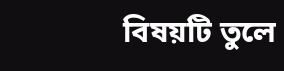বিষয়টি তুলে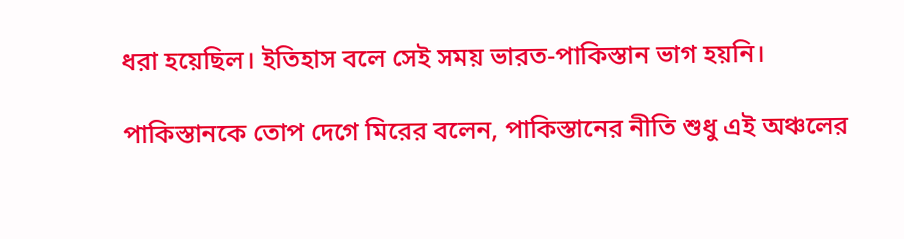ধরা হয়েছিল। ইতিহাস বলে সেই সময় ভারত-পাকিস্তান ভাগ হয়নি।

পাকিস্তানকে তোপ দেগে মিরের বলেন, পাকিস্তানের নীতি শুধু এই অঞ্চলের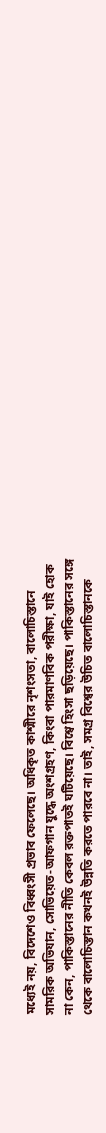মধ্যেই নয়, বিদেশেও বিধ্বংসী প্রভাব ফেলেছে। অধিকৃত কাশ্মীরে নৃশংসতা, বালোচিস্তানে সামরিক অভিযান, সোভিয়েত-আফগান যুদ্ধে অংশগ্রহণ, কিংবা পারমাণবিক পরীক্ষা, যাই হোক না কেন, পাকিস্তানের নীতি কেবল রক্তপাতই ঘটিয়েছে। বিশ্বে হিংসা ছড়িয়েছে। পাকিস্তানের সঙ্গে থেকে বালোচিস্তান কখনই উন্নতি করতে পারবে না। তাই, সমগ্র বিশ্বের উচিত বালোচিস্তানকে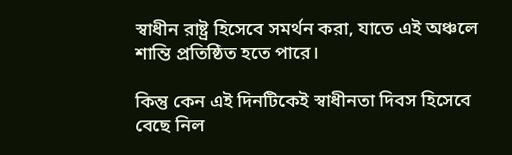স্বাধীন রাষ্ট্র হিসেবে সমর্থন করা, যাতে এই অঞ্চলে শান্তি প্রতিষ্ঠিত হতে পারে।

কিন্তু কেন এই দিনটিকেই স্বাধীনতা দিবস হিসেবে বেছে নিল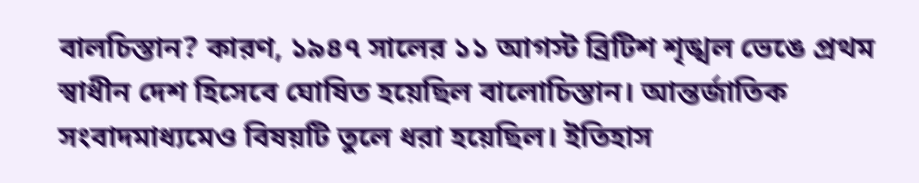বালচিস্তান? কারণ, ১৯৪৭ সালের ১১ আগস্ট ব্রিটিশ শৃঙ্খল ভেঙে প্রথম স্বাধীন দেশ হিসেবে ঘোষিত হয়েছিল বালোচিস্তান। আন্তর্জাতিক সংবাদমাধ্যমেও বিষয়টি তুলে ধরা হয়েছিল। ইতিহাস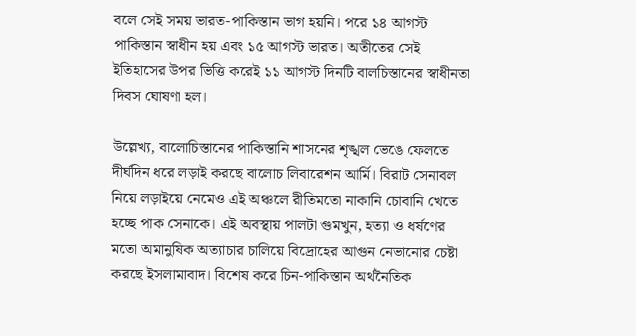বলে সেই সময় ভারত-পাকিস্তান ভাগ হয়নি। পরে ১৪ আগস্ট পাকিস্তান স্বাধীন হয় এবং ১৫ আগস্ট ভারত। অতীতের সেই ইতিহাসের উপর ভিত্তি করেই ১১ আগস্ট দিনটি বালচিস্তানের স্বাধীনতা দিবস ঘোষণা হল।

উল্লেখ্য, বালোচিস্তানের পাকিস্তানি শাসনের শৃঙ্খল ভেঙে ফেলতে দীর্ঘদিন ধরে লড়াই করছে বালোচ লিবারেশন আর্মি। বিরাট সেনাবল নিয়ে লড়াইয়ে নেমেও এই অঞ্চলে রীতিমতো নাকানি চোবানি খেতে হচ্ছে পাক সেনাকে। এই অবস্থায় পালটা গুমখুন, হত্যা ও ধর্ষণের মতো অমানুষিক অত্যাচার চালিয়ে বিদ্রোহের আগুন নেভানোর চেষ্টা করছে ইসলামাবাদ। বিশেষ করে চিন-পাকিস্তান অর্থনৈতিক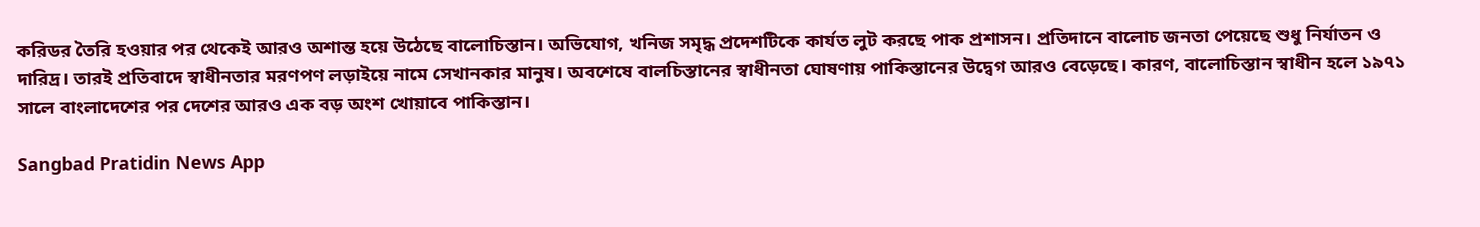করিডর তৈরি হওয়ার পর থেকেই আরও অশান্ত হয়ে উঠেছে বালোচিস্তান। অভিযোগ, খনিজ সমৃদ্ধ প্রদেশটিকে কার্যত লুট করছে পাক প্রশাসন। প্রতিদানে বালোচ জনতা পেয়েছে শুধু নির্যাতন ও দারিদ্র। তারই প্রতিবাদে স্বাধীনতার মরণপণ লড়াইয়ে নামে সেখানকার মানুষ। অবশেষে বালচিস্তানের স্বাধীনতা ঘোষণায় পাকিস্তানের উদ্বেগ আরও বেড়েছে। কারণ, বালোচিস্তান স্বাধীন হলে ১৯৭১ সালে বাংলাদেশের পর দেশের আরও এক বড় অংশ খোয়াবে পাকিস্তান।

Sangbad Pratidin News App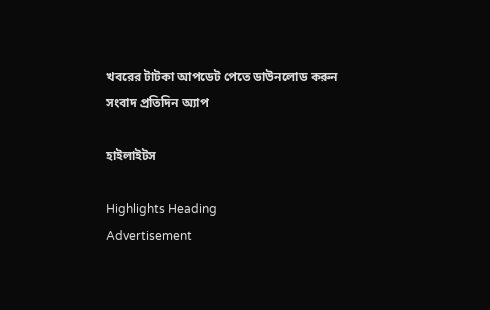খবরের টাটকা আপডেট পেতে ডাউনলোড করুন সংবাদ প্রতিদিন অ্যাপ

হাইলাইটস

Highlights Heading
Advertisement